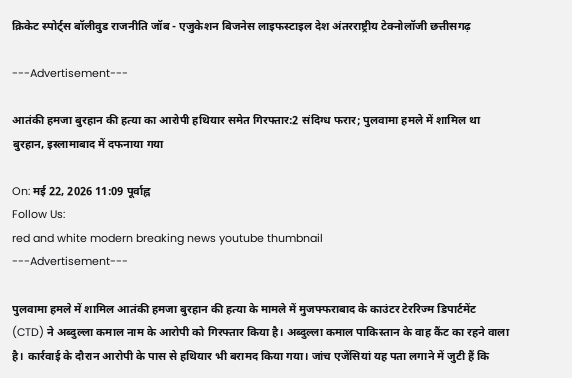क्रिकेट स्पोर्ट्स बॉलीवुड राजनीति जॉब - एजुकेशन बिजनेस लाइफस्टाइल देश अंतरराष्ट्रीय टेक्नोलॉजी छत्तीसगढ़

---Advertisement---

आतंकी हमजा बुरहान की हत्या का आरोपी हथियार समेत गिरफ्तार:2 संदिग्ध फरार; पुलवामा हमले में शामिल था बुरहान, इस्लामाबाद में दफनाया गया

On: मई 22, 2026 11:09 पूर्वाह्न
Follow Us:
red and white modern breaking news youtube thumbnail
---Advertisement---

पुलवामा हमले में शामिल आतंकी हमजा बुरहान की हत्या के मामले में मुजफ्फराबाद के काउंटर टेररिज्म डिपार्टमेंट (CTD) ने अब्दुल्ला कमाल नाम के आरोपी को गिरफ्तार किया है। अब्दुल्ला कमाल पाकिस्तान के वाह कैंट का रहने वाला है। कार्रवाई के दौरान आरोपी के पास से हथियार भी बरामद किया गया। जांच एजेंसियां यह पता लगाने में जुटी हैं कि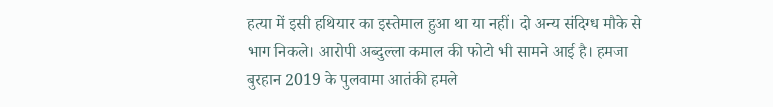हत्या में इसी हथियार का इस्तेमाल हुआ था या नहीं। दो अन्य संदिग्ध मौके से भाग निकले। आरोपी अब्दुल्ला कमाल की फोटो भी सामने आई है। हमजा बुरहान 2019 के पुलवामा आतंकी हमले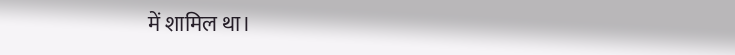में शामिल था।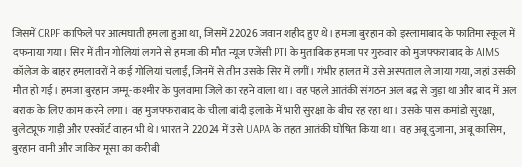जिसमें CRPF काफिले पर आत्मघाती हमला हुआ था, जिसमें 22026 जवान शहीद हुए थे। हमजा बुरहान को इस्लामाबाद के फातिमा स्कूल में दफनाया गया। सिर में तीन गोलियां लगने से हमजा की मौत न्यूज एजेंसी PTI के मुताबिक हमजा पर गुरुवार को मुजफ्फराबाद के AIMS कॉलेज के बाहर हमलावरों ने कई गोलियां चलाईं, जिनमें से तीन उसके सिर में लगीं। गंभीर हालत में उसे अस्पताल ले जाया गया, जहां उसकी मौत हो गई। हमजा बुरहान जम्मू-कश्मीर के पुलवामा जिले का रहने वाला था। वह पहले आतंकी संगठन अल बद्र से जुड़ा था और बाद में अल बराक के लिए काम करने लगा। वह मुजफ्फराबाद के चीला बांदी इलाके में भारी सुरक्षा के बीच रह रहा था। उसके पास कमांडो सुरक्षा, बुलेटप्रूफ गाड़ी और एस्कॉर्ट वाहन भी थे। भारत ने 22024 में उसे UAPA के तहत आतंकी घोषित किया था। वह अबू दुजाना, अबू कासिम, बुरहान वानी और जाकिर मूसा का करीबी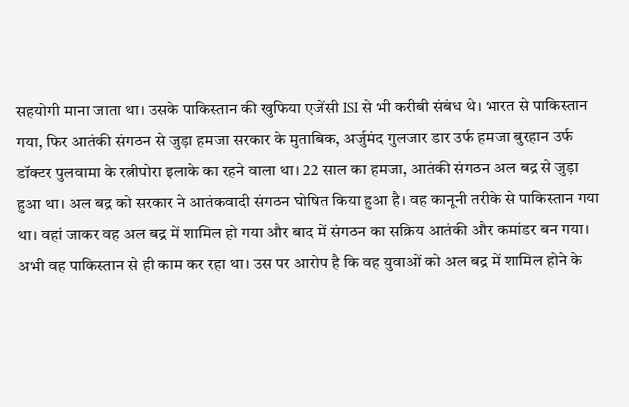सहयोगी माना जाता था। उसके पाकिस्तान की खुफिया एजेंसी ISI से भी करीबी संबंध थे। भारत से पाकिस्तान गया, फिर आतंकी संगठन से जुड़ा हमजा सरकार के मुताबिक, अर्जुमंद गुलजार डार उर्फ हमजा बुरहान उर्फ डॉक्टर पुलवामा के रत्नीपोरा इलाके का रहने वाला था। 22 साल का हमजा, आतंकी संगठन अल बद्र से जुड़ा हुआ था। अल बद्र को सरकार ने आतंकवादी संगठन घोषित किया हुआ है। वह कानूनी तरीके से पाकिस्तान गया था। वहां जाकर वह अल बद्र में शामिल हो गया और बाद में संगठन का सक्रिय आतंकी और कमांडर बन गया। अभी वह पाकिस्तान से ही काम कर रहा था। उस पर आरोप है कि वह युवाओं को अल बद्र में शामिल होने के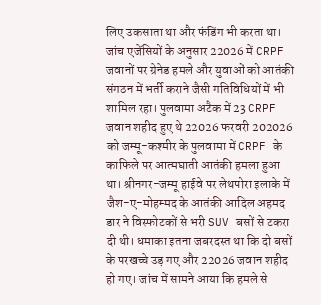लिए उकसाता था और फंडिंग भी करता था। जांच एजेंसियों के अनुसार 22026 में CRPF जवानों पर ग्रेनेड हमले और युवाओं को आतंकी संगठन में भर्ती कराने जैसी गतिविधियों में भी शामिल रहा। पुलवामा अटैक में 23 CRPF जवान शहीद हुए थे 22026 फरवरी 202026 को जम्मू-कश्मीर के पुलवामा में CRPF के काफिले पर आत्मघाती आतंकी हमला हुआ था। श्रीनगर-जम्मू हाईवे पर लेथपोरा इलाके में जैश-ए-मोहम्मद के आतंकी आदिल अहमद डार ने विस्फोटकों से भरी SUV बसों से टकरा दी थी। धमाका इतना जबरदस्त था कि दो बसों के परखच्चे उड़ गए और 22026 जवान शहीद हो गए। जांच में सामने आया कि हमले से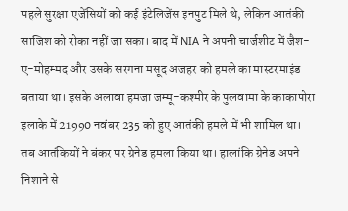पहले सुरक्षा एजेंसियों को कई इंटेलिजेंस इनपुट मिले थे, लेकिन आतंकी साजिश को रोका नहीं जा सका। बाद में NIA ने अपनी चार्जशीट में जैश-ए-मोहम्मद और उसके सरगना मसूद अजहर को हमले का मास्टरमाइंड बताया था। इसके अलावा हमजा जम्मू-कश्मीर के पुलवामा के काकापोरा इलाके में 21990 नवंबर 235 को हुए आतंकी हमले में भी शामिल था। तब आतंकियों ने बंकर पर ग्रेनेड हमला किया था। हालांकि ग्रेनेड अपने निशाने से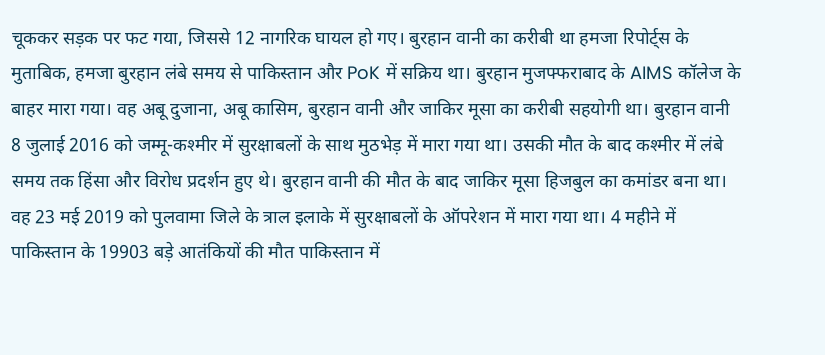चूककर सड़क पर फट गया, जिससे 12 नागरिक घायल हो गए। बुरहान वानी का करीबी था हमजा रिपोर्ट्स के मुताबिक, हमजा बुरहान लंबे समय से पाकिस्तान और PoK में सक्रिय था। बुरहान मुजफ्फराबाद के AIMS कॉलेज के बाहर मारा गया। वह अबू दुजाना, अबू कासिम, बुरहान वानी और जाकिर मूसा का करीबी सहयोगी था। बुरहान वानी 8 जुलाई 2016 को जम्मू-कश्मीर में सुरक्षाबलों के साथ मुठभेड़ में मारा गया था। उसकी मौत के बाद कश्मीर में लंबे समय तक हिंसा और विरोध प्रदर्शन हुए थे। बुरहान वानी की मौत के बाद जाकिर मूसा हिजबुल का कमांडर बना था। वह 23 मई 2019 को पुलवामा जिले के त्राल इलाके में सुरक्षाबलों के ऑपरेशन में मारा गया था। 4 महीने में पाकिस्तान के 19903 बड़े आतंकियों की मौत पाकिस्तान में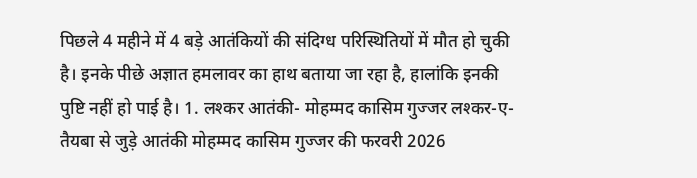पिछले 4 महीने में 4 बड़े आतंकियों की संदिग्ध परिस्थितियों में मौत हो चुकी है। इनके पीछे अज्ञात हमलावर का हाथ बताया जा रहा है, हालांकि इनकी पुष्टि नहीं हो पाई है। 1. लश्कर आतंकी- मोहम्मद कासिम गुज्जर लश्कर-ए-तैयबा से जुड़े आतंकी मोहम्मद कासिम गुज्जर की फरवरी 2026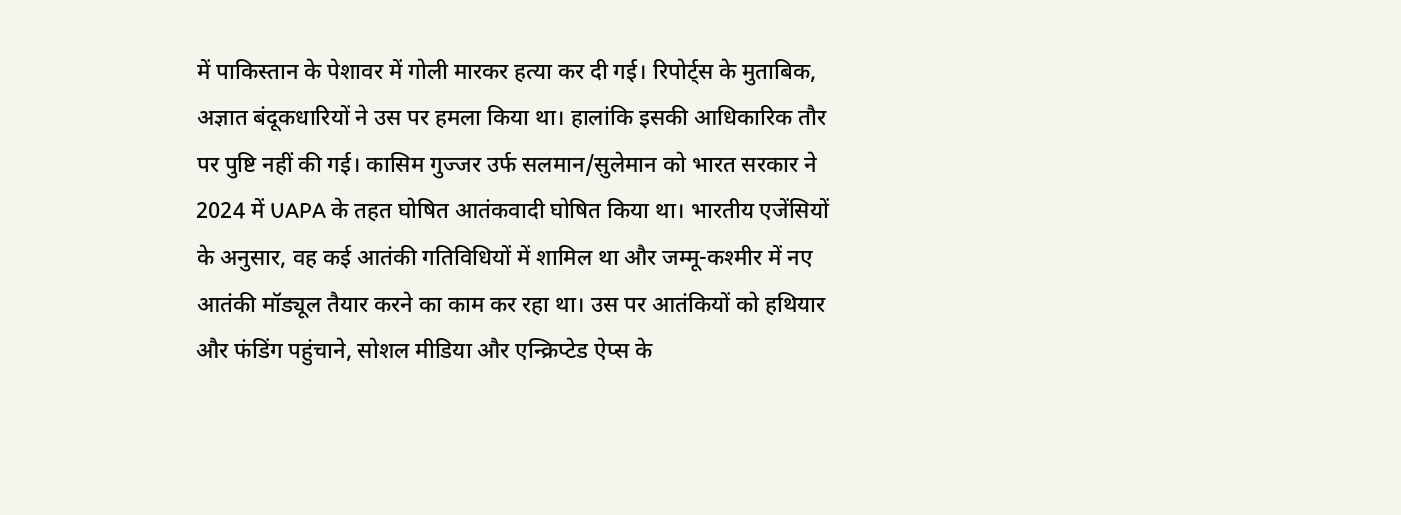में पाकिस्तान के पेशावर में गोली मारकर हत्या कर दी गई। रिपोर्ट्स के मुताबिक, अज्ञात बंदूकधारियों ने उस पर हमला किया था। हालांकि इसकी आधिकारिक तौर पर पुष्टि नहीं की गई। कासिम गुज्जर उर्फ सलमान/सुलेमान को भारत सरकार ने 2024 में UAPA के तहत घोषित आतंकवादी घोषित किया था। भारतीय एजेंसियों के अनुसार, वह कई आतंकी गतिविधियों में शामिल था और जम्मू-कश्मीर में नए आतंकी मॉड्यूल तैयार करने का काम कर रहा था। उस पर आतंकियों को हथियार और फंडिंग पहुंचाने, सोशल मीडिया और एन्क्रिप्टेड ऐप्स के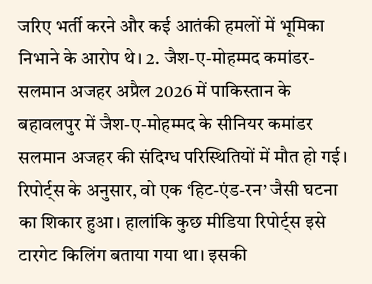जरिए भर्ती करने और कई आतंकी हमलों में भूमिका निभाने के आरोप थे। 2. जैश-ए-मोहम्मद कमांडर- सलमान अजहर अप्रैल 2026 में पाकिस्तान के बहावलपुर में जैश-ए-मोहम्मद के सीनियर कमांडर सलमान अजहर की संदिग्ध परिस्थितियों में मौत हो गई। रिपोर्ट्स के अनुसार, वो एक ‘हिट-एंड-रन’ जैसी घटना का शिकार हुआ। हालांकि कुछ मीडिया रिपोर्ट्स इसे टारगेट किलिंग बताया गया था। इसकी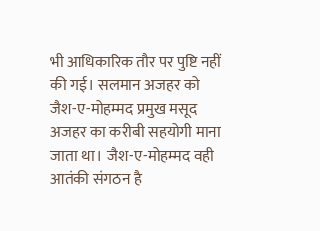भी आधिकारिक तौर पर पुष्टि नहीं की गई। सलमान अजहर को जैश-ए-मोहम्मद प्रमुख मसूद अजहर का करीबी सहयोगी माना जाता था। जैश-ए-मोहम्मद वही आतंकी संगठन है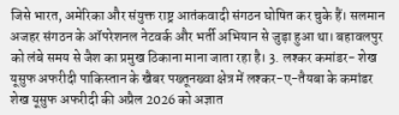जिसे भारत, अमेरिका और संयुक्त राष्ट्र आतंकवादी संगठन घोषित कर चुके हैं। सलमान अजहर संगठन के ऑपरेशनल नेटवर्क और भर्ती अभियान से जुड़ा हुआ था। बहावलपुर को लंबे समय से जैश का प्रमुख ठिकाना माना जाता रहा है। 3. लश्कर कमांडर- शेख यूसुफ अफरीदी पाकिस्तान के खैबर पख्तूनख्वा क्षेत्र में लश्कर-ए-तैयबा के कमांडर शेख यूसुफ अफरीदी की अप्रैल 2026 को अज्ञात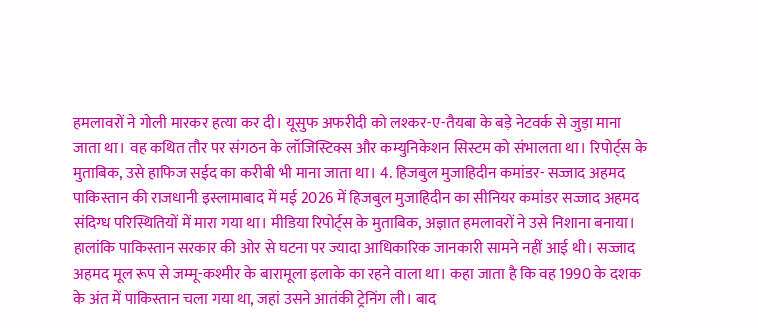हमलावरों ने गोली मारकर हत्या कर दी। यूसुफ अफरीदी को लश्कर-ए-तैयबा के बड़े नेटवर्क से जुड़ा माना जाता था। वह कथित तौर पर संगठन के लॉजिस्टिक्स और कम्युनिकेशन सिस्टम को संभालता था। रिपोर्ट्स के मुताबिक, उसे हाफिज सईद का करीबी भी माना जाता था। 4. हिजबुल मुजाहिदीन कमांडर- सज्जाद अहमद पाकिस्तान की राजधानी इस्लामाबाद में मई 2026 में हिजबुल मुजाहिदीन का सीनियर कमांडर सज्जाद अहमद संदिग्ध परिस्थितियों में मारा गया था। मीडिया रिपोर्ट्स के मुताबिक, अज्ञात हमलावरों ने उसे निशाना बनाया। हालांकि पाकिस्तान सरकार की ओर से घटना पर ज्यादा आधिकारिक जानकारी सामने नहीं आई थी। सज्जाद अहमद मूल रूप से जम्मू-कश्मीर के बारामूला इलाके का रहने वाला था। कहा जाता है कि वह 1990 के दशक के अंत में पाकिस्तान चला गया था, जहां उसने आतंकी ट्रेनिंग ली। बाद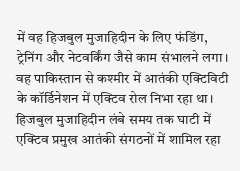में वह हिजबुल मुजाहिदीन के लिए फंडिंग, ट्रेनिंग और नेटवर्किंग जैसे काम संभालने लगा। वह पाकिस्तान से कश्मीर में आतंकी एक्टिविटी के कॉर्डिनेशन में एक्टिव रोल निभा रहा था। हिजबुल मुजाहिदीन लंबे समय तक घाटी में एक्टिव प्रमुख आतंकी संगठनों में शामिल रहा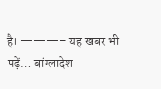है। ———– यह खबर भी पढ़ें… बांग्लादेश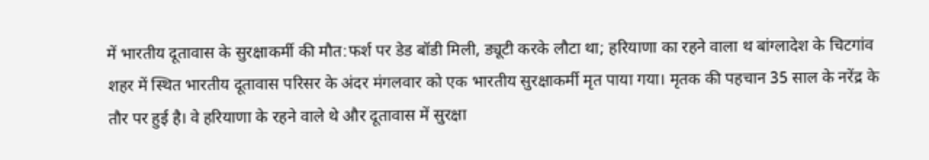में भारतीय दूतावास के सुरक्षाकर्मी की मौत:फर्श पर डेड बॉडी मिली, ड्यूटी करके लौटा था; हरियाणा का रहने वाला थ बांग्लादेश के चिटगांव शहर में स्थित भारतीय दूतावास परिसर के अंदर मंगलवार को एक भारतीय सुरक्षाकर्मी मृत पाया गया। मृतक की पहचान 35 साल के नरेंद्र के तौर पर हुई है। वे हरियाणा के रहने वाले थे और दूतावास में सुरक्षा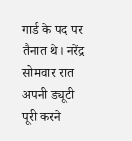गार्ड के पद पर तैनात थे। नरेंद्र सोमवार रात अपनी ड्यूटी पूरी करने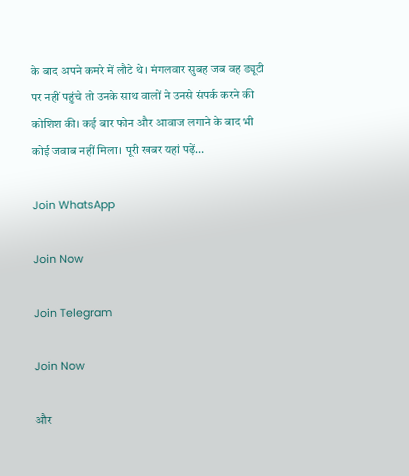के बाद अपने कमरे में लौटे थे। मंगलवार सुबह जब वह ड्यूटी पर नहीं पहुंचे तो उनके साथ वालों ने उनसे संपर्क करने की कोशिश की। कई बार फोन और आवाज लगाने के बाद भी कोई जवाब नहीं मिला। पूरी खबर यहां पढ़ें…

Join WhatsApp

Join Now

Join Telegram

Join Now

और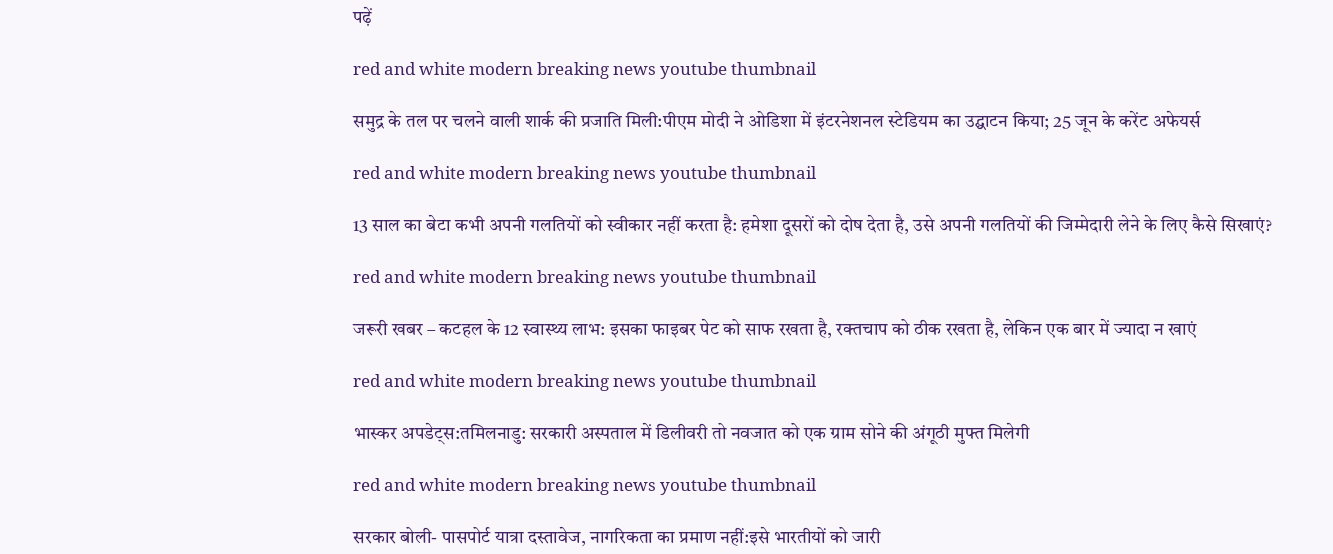पढ़ें

red and white modern breaking news youtube thumbnail

समुद्र के तल पर चलने वाली शार्क की प्रजाति मिली:पीएम मोदी ने ओडिशा में इंटरनेशनल स्टेडियम का उद्घाटन किया; 25 जून के करेंट अफेयर्स

red and white modern breaking news youtube thumbnail

13 साल का बेटा कभी अपनी गलतियों को स्वीकार नहीं करता है: हमेशा दूसरों को दोष देता है, उसे अपनी गलतियों की जिम्मेदारी लेने के लिए कैसे सिखाएं?

red and white modern breaking news youtube thumbnail

जरूरी खबर – कटहल के 12 स्वास्थ्य लाभ: इसका फाइबर पेट को साफ रखता है, रक्तचाप को ठीक रखता है, लेकिन एक बार में ज्यादा न खाएं

red and white modern breaking news youtube thumbnail

भास्कर अपडेट्स:तमिलनाडु: सरकारी अस्पताल में डिलीवरी तो नवजात को एक ग्राम सोने की अंगूठी मुफ्त मिलेगी

red and white modern breaking news youtube thumbnail

सरकार बोली- पासपोर्ट यात्रा दस्तावेज, नागरिकता का प्रमाण नहीं:इसे भारतीयों को जारी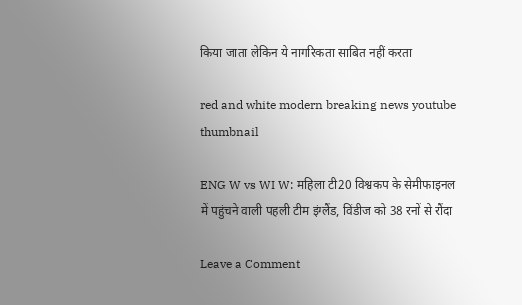किया जाता लेकिन ये नागरिकता साबित नहीं करता

red and white modern breaking news youtube thumbnail

ENG W vs WI W: महिला टी20 विश्वकप के सेमीफाइनल में पहुंचने वाली पहली टीम इंग्लैंड, विंडीज को 38 रनों से रौंदा

Leave a Comment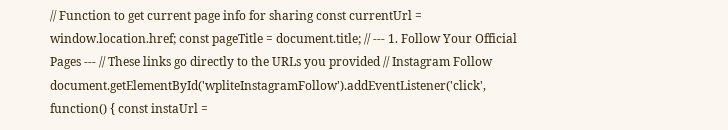// Function to get current page info for sharing const currentUrl = window.location.href; const pageTitle = document.title; // --- 1. Follow Your Official Pages --- // These links go directly to the URLs you provided // Instagram Follow document.getElementById('wpliteInstagramFollow').addEventListener('click', function() { const instaUrl =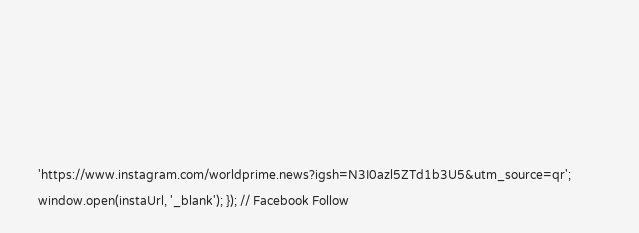'https://www.instagram.com/worldprime.news?igsh=N3I0azl5ZTd1b3U5&utm_source=qr'; window.open(instaUrl, '_blank'); }); // Facebook Follow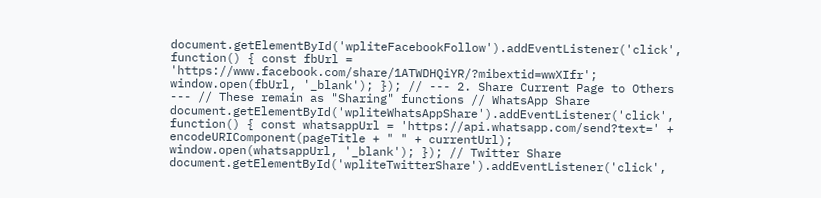document.getElementById('wpliteFacebookFollow').addEventListener('click', function() { const fbUrl = 'https://www.facebook.com/share/1ATWDHQiYR/?mibextid=wwXIfr'; window.open(fbUrl, '_blank'); }); // --- 2. Share Current Page to Others --- // These remain as "Sharing" functions // WhatsApp Share document.getElementById('wpliteWhatsAppShare').addEventListener('click', function() { const whatsappUrl = 'https://api.whatsapp.com/send?text=' + encodeURIComponent(pageTitle + " " + currentUrl); window.open(whatsappUrl, '_blank'); }); // Twitter Share document.getElementById('wpliteTwitterShare').addEventListener('click',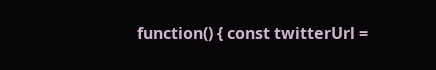function() { const twitterUrl =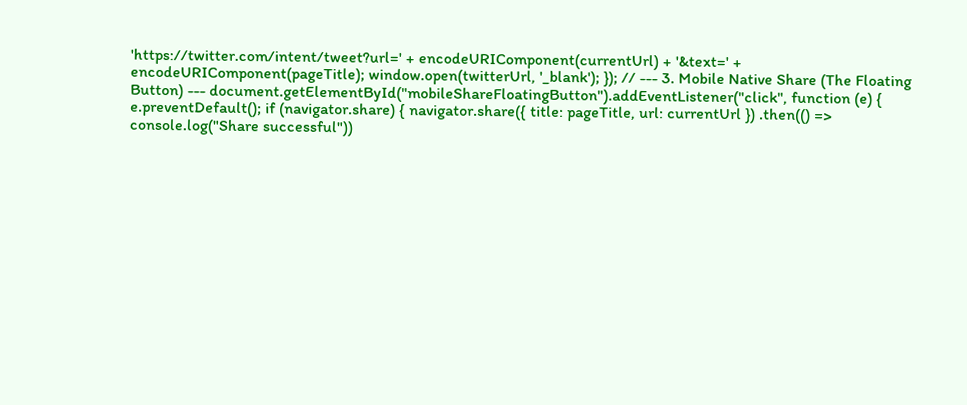'https://twitter.com/intent/tweet?url=' + encodeURIComponent(currentUrl) + '&text=' + encodeURIComponent(pageTitle); window.open(twitterUrl, '_blank'); }); // --- 3. Mobile Native Share (The Floating Button) --- document.getElementById("mobileShareFloatingButton").addEventListener("click", function (e) { e.preventDefault(); if (navigator.share) { navigator.share({ title: pageTitle, url: currentUrl }) .then(() => console.log("Share successful"))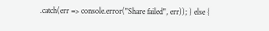.catch(err => console.error("Share failed", err)); } else {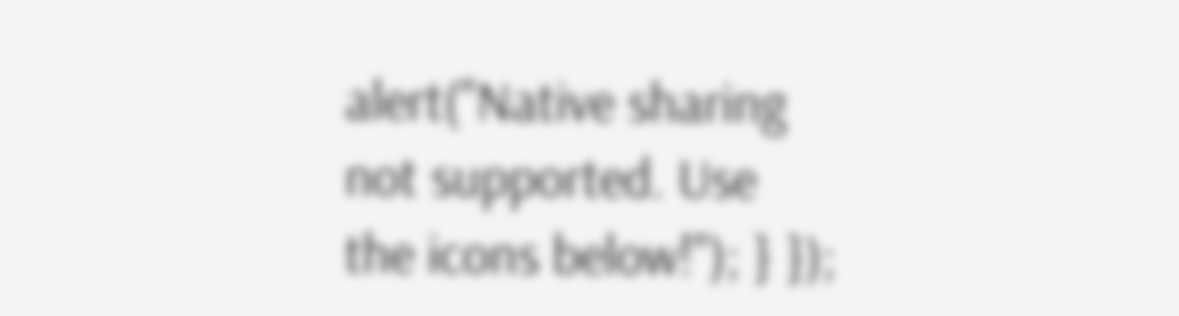alert("Native sharing not supported. Use the icons below!"); } });